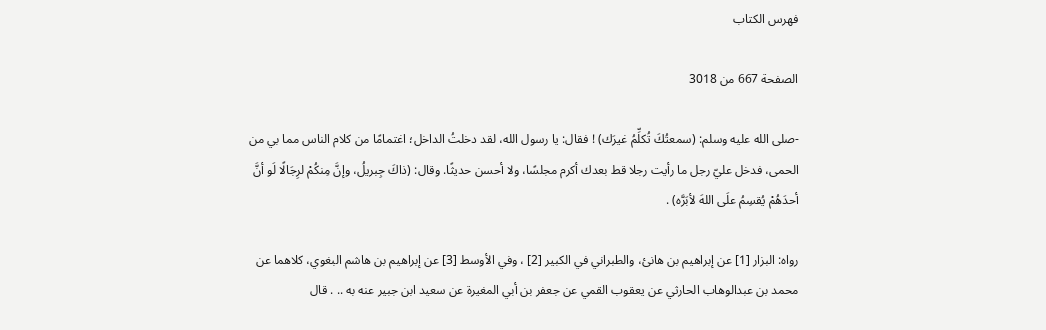فهرس الكتاب

الصفحة 667 من 3018

-صلى الله عليه وسلم: (سمعتُكَ تُكلِّمُ غيرَك) ! فقال: يا رسول الله، لقد دخلتُ الداخل؛ اغتمامًا من كلام الناس مما بي من الحمى، فدخل عليّ رجل ما رأيت رجلا قط بعدك أكرم مجلسًا، ولا أحسن حديثًا. وقال: (ذاكَ جِبريلُ، وإنَّ مِنكُمْ لرِجَالًا لَو أنَّ أحدَهُمْ يُقسِمُ علَى اللهَ لأبَرَّه) .

رواه: البزار [1] عن إبراهيم بن هانئ، والطبراني في الكبير [2] ، وفي الأوسط [3] عن إبراهيم بن هاشم البغوي، كلاهما عن محمد بن عبدالوهاب الحارثي عن يعقوب القمي عن جعفر بن أبي المغيرة عن سعيد ابن جبير عنه به .. . قال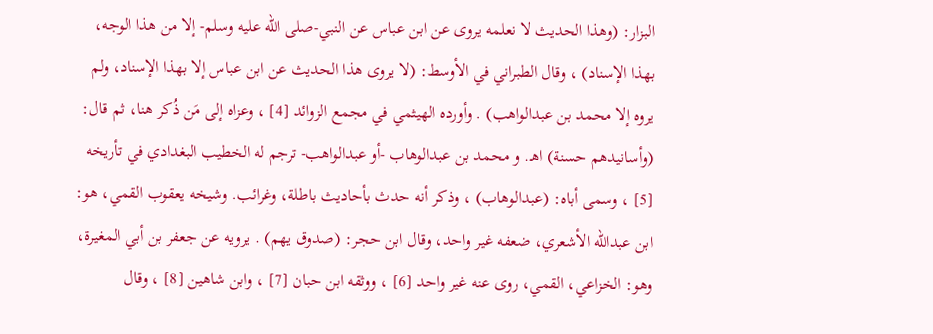البزار: (وهذا الحديث لا نعلمه يروى عن ابن عباس عن النبي-صلى الله عليه وسلم- إلا من هذا الوجه، بهذا الإسناد) ، وقال الطبراني في الأوسط: (لا يروى هذا الحديث عن ابن عباس إلا بهذا الإسناد، ولم يروه إلا محمد بن عبدالواهب) . وأورده الهيثمي في مجمع الزوائد [4] ، وعزاه إلى مَن ذُكر هنا، ثم قال: (وأسانيدهم حسنة) اهـ. و محمد بن عبدالوهاب -أو عبدالواهب- ترجم له الخطيب البغدادي في تأريخه [5] ، وسمى أباه: (عبدالوهاب) ، وذكر أنه حدث بأحاديث باطلة، وغرائب. وشيخه يعقوب القمي، هو: ابن عبدالله الأشعري، ضعفه غير واحد، وقال ابن حجر: (صدوق يهم) . يرويه عن جعفر بن أبي المغيرة، وهو: الخزاعي، القمي، روى عنه غير واحد [6] ، ووثقه ابن حبان [7] ، وابن شاهين [8] ، وقال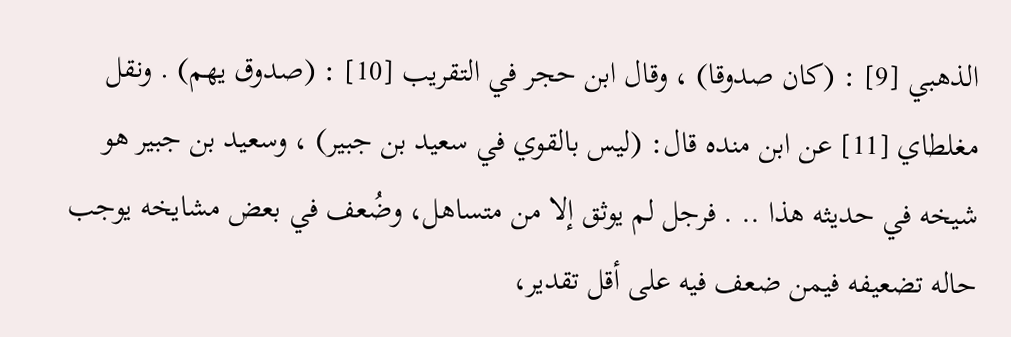الذهبي [9] : (كان صدوقا) ، وقال ابن حجر في التقريب [10] : (صدوق يهم) . ونقل مغلطاي [11] عن ابن منده قال: (ليس بالقوي في سعيد بن جبير) ، وسعيد بن جبير هو شيخه في حديثه هذا .. . فرجل لم يوثق إلا من متساهل، وضُعف في بعض مشايخه يوجب حاله تضعيفه فيمن ضعف فيه على أقل تقدير،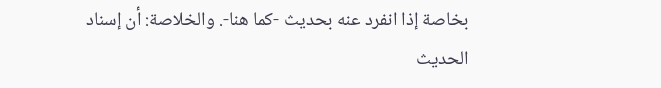بخاصة إذا انفرد عنه بحديث -كما هنا-. والخلاصة: أن إسناد الحديث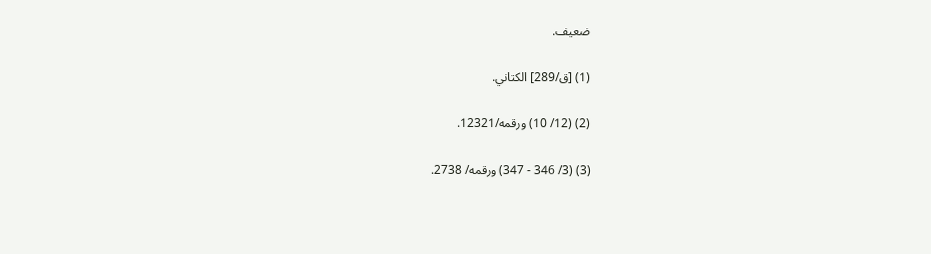ضعيف.

(1) [ق/289] الكتاني.

(2) (12/ 10) ورقمه/12321.

(3) (3/ 346 - 347) ورقمه/ 2738.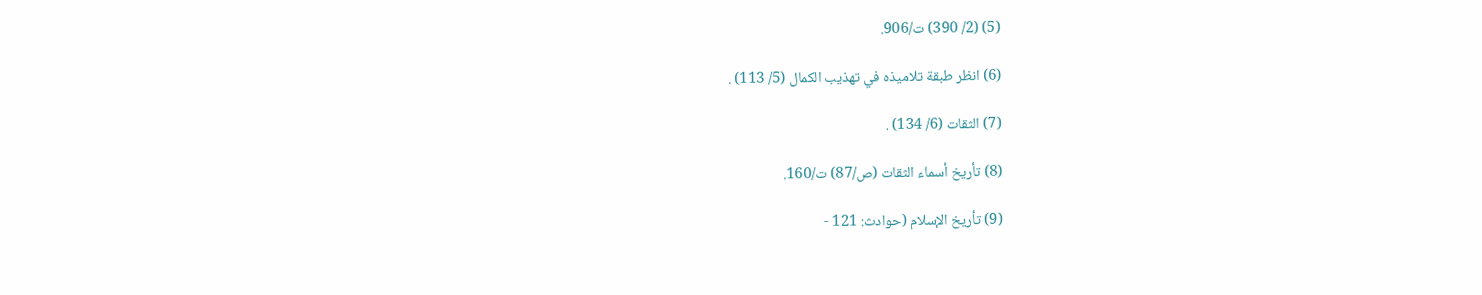(5) (2/ 390) ت/906.

(6) انظر طبقة تلاميذه في تهذيب الكمال (5/ 113) .

(7) الثقات (6/ 134) .

(8) تأريخ أسماء الثقات (ص/87) ت/160.

(9) تأريخ الإسلام (حوادث: 121 -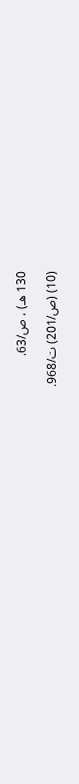130 هـ) ، ص/63.

(10) (ص/201) ت/968.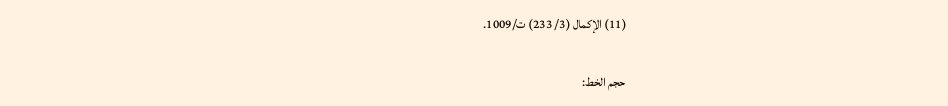(11) الإكمال (3/ 233) ت/1009.

حجم الخط: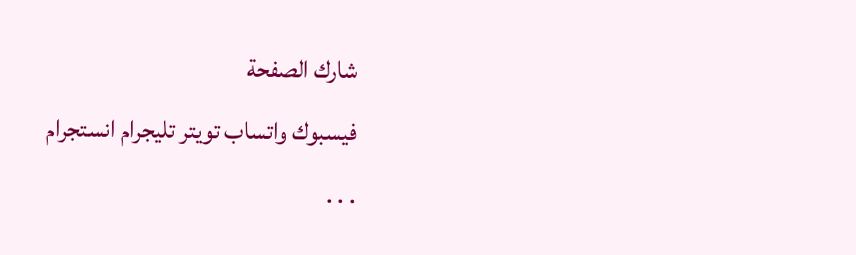شارك الصفحة
فيسبوك واتساب تويتر تليجرام انستجرام
. . .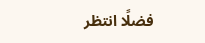فضلًا انتظر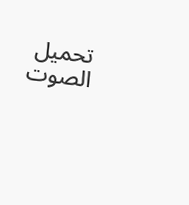تحميل الصوت